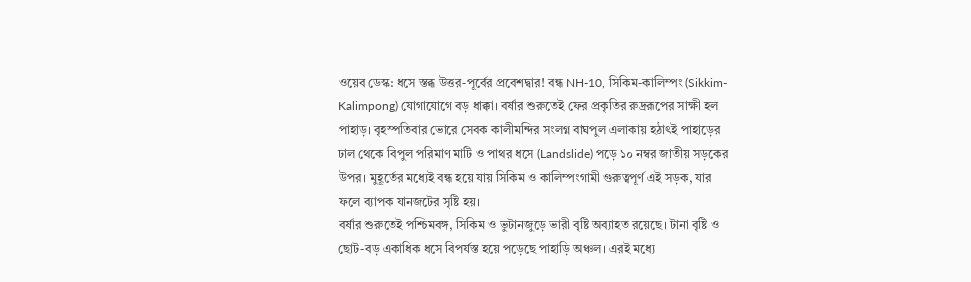ওয়েব ডেস্ক: ধসে স্তব্ধ উত্তর-পূর্বের প্রবেশদ্বার! বন্ধ NH-10, সিকিম-কালিম্পং (Sikkim-Kalimpong) যোগাযোগে বড় ধাক্কা। বর্ষার শুরুতেই ফের প্রকৃতির রুদ্ররূপের সাক্ষী হল পাহাড়। বৃহস্পতিবার ভোরে সেবক কালীমন্দির সংলগ্ন বাঘপুল এলাকায় হঠাৎই পাহাড়ের ঢাল থেকে বিপুল পরিমাণ মাটি ও পাথর ধসে (Landslide) পড়ে ১০ নম্বর জাতীয় সড়কের উপর। মুহূর্তের মধ্যেই বন্ধ হয়ে যায় সিকিম ও কালিম্পংগামী গুরুত্বপূর্ণ এই সড়ক, যার ফলে ব্যাপক যানজটের সৃষ্টি হয়।
বর্ষার শুরুতেই পশ্চিমবঙ্গ, সিকিম ও ভুটানজুড়ে ভারী বৃষ্টি অব্যাহত রয়েছে। টানা বৃষ্টি ও ছোট-বড় একাধিক ধসে বিপর্যস্ত হয়ে পড়েছে পাহাড়ি অঞ্চল। এরই মধ্যে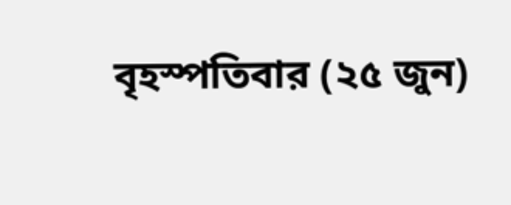বৃহস্পতিবার (২৫ জুন)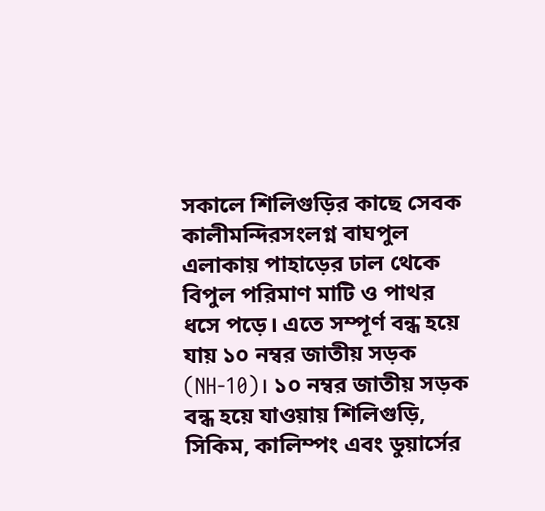সকালে শিলিগুড়ির কাছে সেবক কালীমন্দিরসংলগ্ন বাঘপুল এলাকায় পাহাড়ের ঢাল থেকে বিপুল পরিমাণ মাটি ও পাথর ধসে পড়ে। এতে সম্পূর্ণ বন্ধ হয়ে যায় ১০ নম্বর জাতীয় সড়ক (NH-10)। ১০ নম্বর জাতীয় সড়ক বন্ধ হয়ে যাওয়ায় শিলিগুড়ি, সিকিম, কালিম্পং এবং ডুয়ার্সের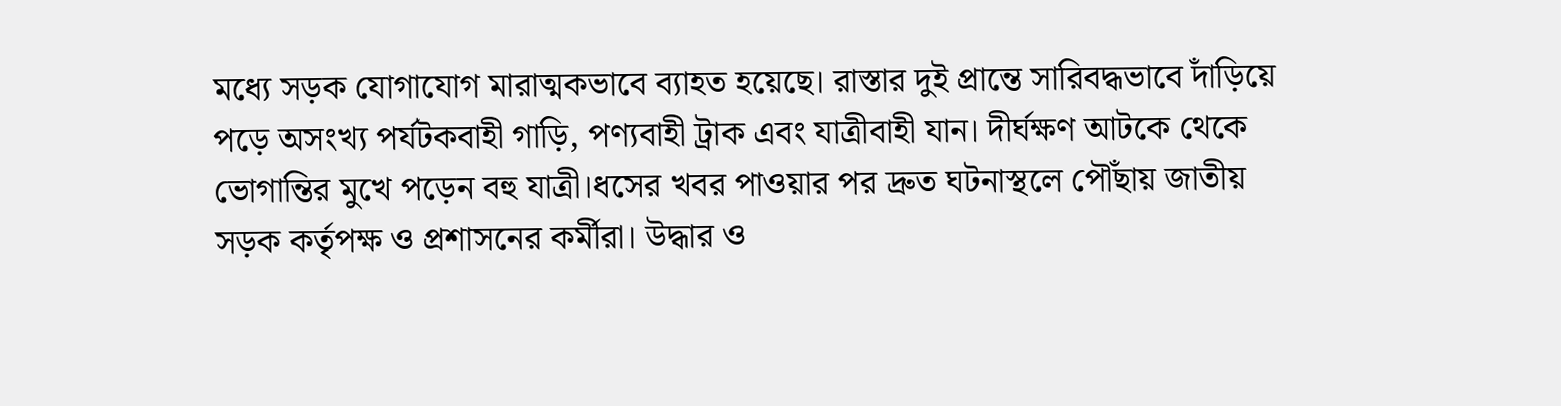মধ্যে সড়ক যোগাযোগ মারাত্মকভাবে ব্যাহত হয়েছে। রাস্তার দুই প্রান্তে সারিবদ্ধভাবে দাঁড়িয়ে পড়ে অসংখ্য পর্যটকবাহী গাড়ি, পণ্যবাহী ট্রাক এবং যাত্রীবাহী যান। দীর্ঘক্ষণ আটকে থেকে ভোগান্তির মুখে পড়েন বহু যাত্রী।ধসের খবর পাওয়ার পর দ্রুত ঘটনাস্থলে পৌঁছায় জাতীয় সড়ক কর্তৃপক্ষ ও প্রশাসনের কর্মীরা। উদ্ধার ও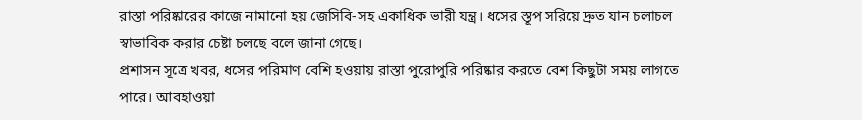রাস্তা পরিষ্কারের কাজে নামানো হয় জেসিবি-সহ একাধিক ভারী যন্ত্র। ধসের স্তূপ সরিয়ে দ্রুত যান চলাচল স্বাভাবিক করার চেষ্টা চলছে বলে জানা গেছে।
প্রশাসন সূত্রে খবর, ধসের পরিমাণ বেশি হওয়ায় রাস্তা পুরোপুরি পরিষ্কার করতে বেশ কিছুটা সময় লাগতে পারে। আবহাওয়া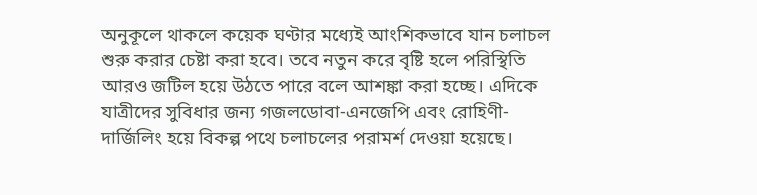অনুকূলে থাকলে কয়েক ঘণ্টার মধ্যেই আংশিকভাবে যান চলাচল শুরু করার চেষ্টা করা হবে। তবে নতুন করে বৃষ্টি হলে পরিস্থিতি আরও জটিল হয়ে উঠতে পারে বলে আশঙ্কা করা হচ্ছে। এদিকে যাত্রীদের সুবিধার জন্য গজলডোবা-এনজেপি এবং রোহিণী-দার্জিলিং হয়ে বিকল্প পথে চলাচলের পরামর্শ দেওয়া হয়েছে।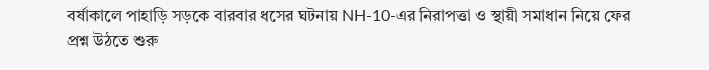বর্ষাকালে পাহাড়ি সড়কে বারবার ধসের ঘটনায় NH-10-এর নিরাপত্তা ও স্থায়ী সমাধান নিয়ে ফের প্রশ্ন উঠতে শুরু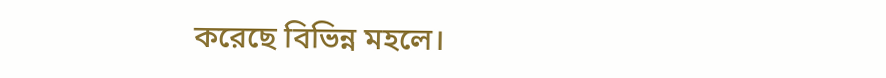করেছে বিভিন্ন মহলে।